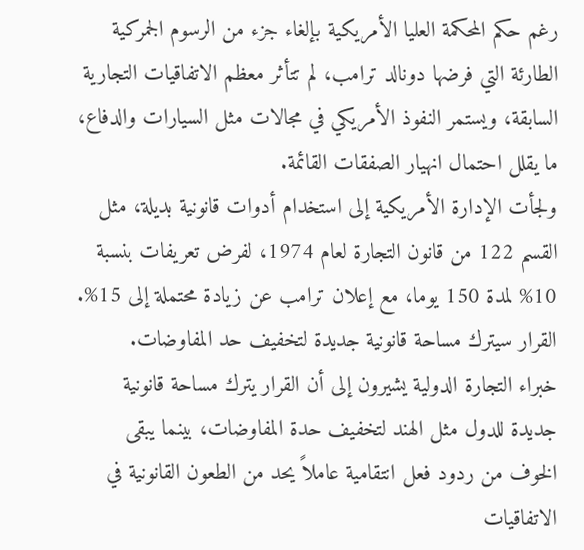رغم حكم المحكمة العليا الأمريكية بإلغاء جزء من الرسوم الجمركية الطارئة التي فرضها دونالد ترامب، لم تتأثر معظم الاتفاقيات التجارية السابقة، ويستمر النفوذ الأمريكي في مجالات مثل السيارات والدفاع، ما يقلل احتمال انهيار الصفقات القائمة.
ولجأت الإدارة الأمريكية إلى استخدام أدوات قانونية بديلة، مثل القسم 122 من قانون التجارة لعام 1974، لفرض تعريفات بنسبة 10% لمدة 150 يوما، مع إعلان ترامب عن زيادة محتملة إلى 15%.
القرار سيترك مساحة قانونية جديدة لتخفيف حد المفاوضات.
خبراء التجارة الدولية يشيرون إلى أن القرار يترك مساحة قانونية جديدة للدول مثل الهند لتخفيف حدة المفاوضات، بينما يبقى الخوف من ردود فعل انتقامية عاملاً يحد من الطعون القانونية في الاتفاقيات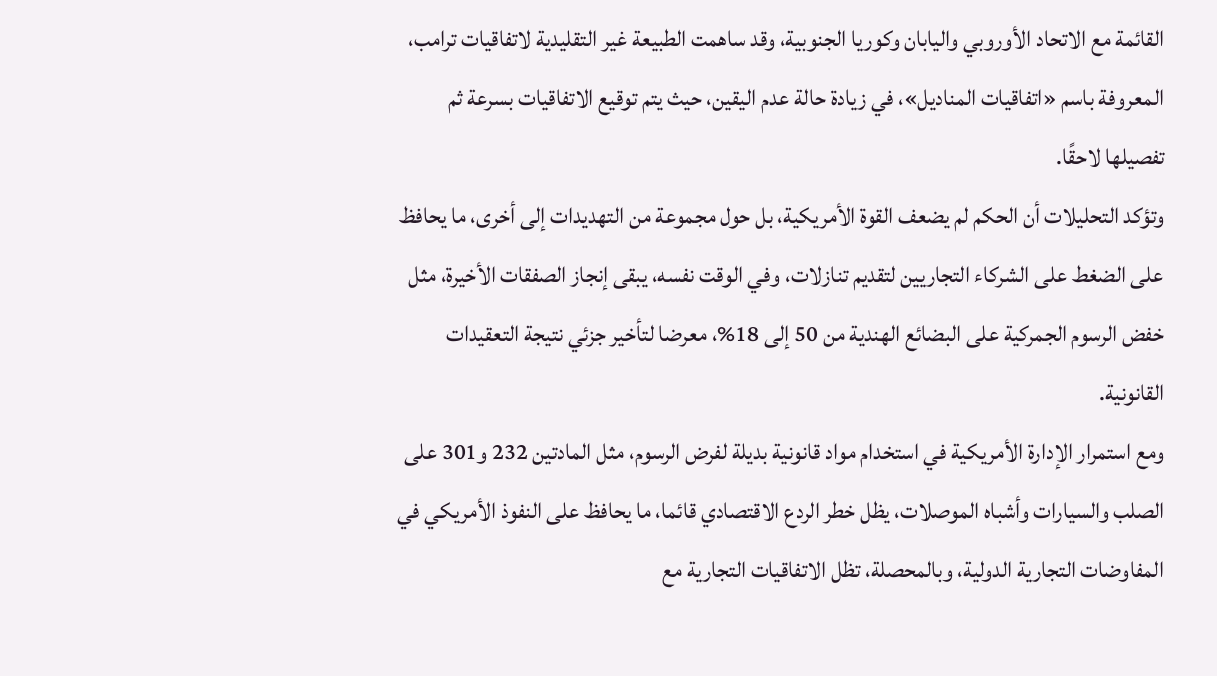القائمة مع الاتحاد الأوروبي واليابان وكوريا الجنوبية، وقد ساهمت الطبيعة غير التقليدية لاتفاقيات ترامب، المعروفة باسم «اتفاقيات المناديل»، في زيادة حالة عدم اليقين، حيث يتم توقيع الاتفاقيات بسرعة ثم تفصيلها لاحقًا.
وتؤكد التحليلات أن الحكم لم يضعف القوة الأمريكية، بل حول مجموعة من التهديدات إلى أخرى، ما يحافظ على الضغط على الشركاء التجاريين لتقديم تنازلات، وفي الوقت نفسه، يبقى إنجاز الصفقات الأخيرة، مثل خفض الرسوم الجمركية على البضائع الهندية من 50 إلى 18%، معرضا لتأخير جزئي نتيجة التعقيدات القانونية.
ومع استمرار الإدارة الأمريكية في استخدام مواد قانونية بديلة لفرض الرسوم، مثل المادتين 232 و301 على الصلب والسيارات وأشباه الموصلات، يظل خطر الردع الاقتصادي قائما، ما يحافظ على النفوذ الأمريكي في المفاوضات التجارية الدولية، وبالمحصلة، تظل الاتفاقيات التجارية مع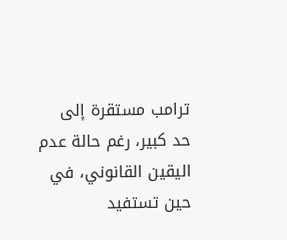ترامب مستقرة إلى حد كبير، رغم حالة عدم اليقين القانوني، في حين تستفيد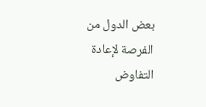بعض الدول من الفرصة لإعادة التفاوض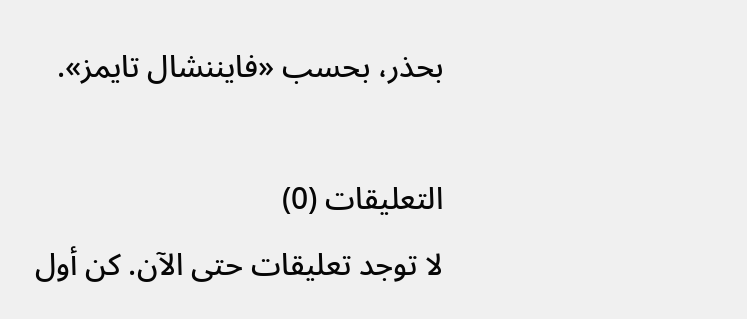بحذر، بحسب «فايننشال تايمز».

التعليقات (0)
لا توجد تعليقات حتى الآن. كن أول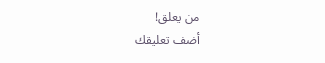من يعلق!
أضف تعليقك